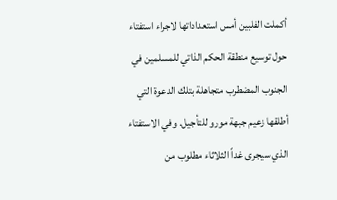أكملت الفلبين أمس استعداداتها لاجراء استفتاء حول توسيع منطقة الحكم الذاتي للمسلمين في الجنوب المضطرب متجاهلة بتلك الدعوة التي أطلقها زعيم جبهة مورو للتأجيل. وفي الاستفتاء الذي سيجرى غداً الثلاثاء مطلوب من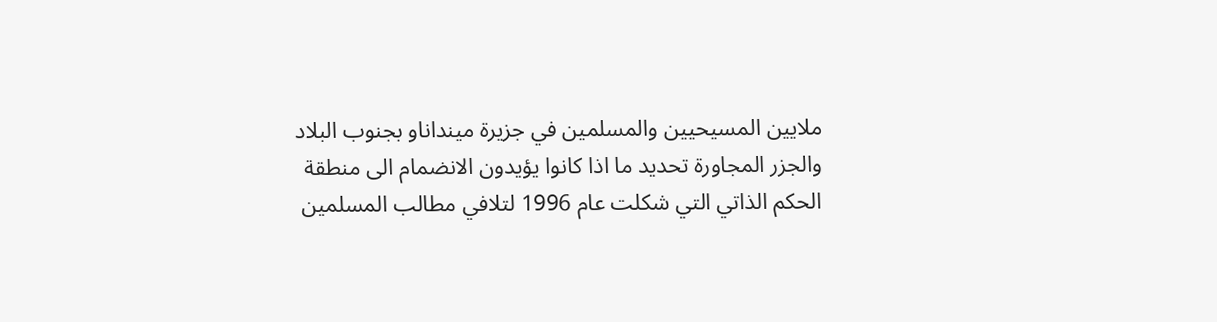ملايين المسيحيين والمسلمين في جزيرة مينداناو بجنوب البلاد والجزر المجاورة تحديد ما اذا كانوا يؤيدون الانضمام الى منطقة الحكم الذاتي التي شكلت عام 1996 لتلافي مطالب المسلمين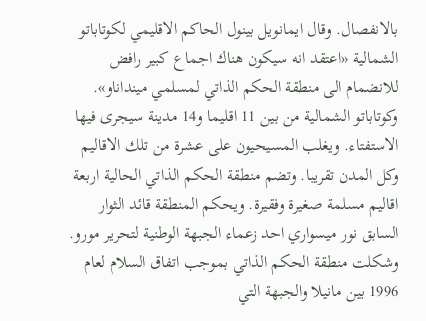بالانفصال. وقال ايمانويل بينول الحاكم الاقليمي لكوتاباتو الشمالية «اعتقد انه سيكون هناك اجماع كبير رافض للانضمام الى منطقة الحكم الذاتي لمسلمي مينداناو». وكوتاباتو الشمالية من بين 11 اقليما و14 مدينة سيجرى فيها الاستفتاء. ويغلب المسيحيون على عشرة من تلك الاقاليم وكل المدن تقريبا. وتضم منطقة الحكم الذاتي الحالية اربعة اقاليم مسلمة صغيرة وفقيرة. ويحكم المنطقة قائد الثوار السابق نور ميسواري احد زعماء الجبهة الوطنية لتحرير مورو. وشكلت منطقة الحكم الذاتي بموجب اتفاق السلام لعام 1996 بين مانيلا والجبهة التي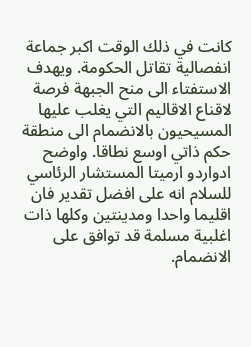كانت في ذلك الوقت اكبر جماعة انفصالية تقاتل الحكومة. ويهدف الاستفتاء الى منح الجبهة فرصة لاقناع الاقاليم التي يغلب عليها المسيحيون بالانضمام الى منطقة حكم ذاتي اوسع نطاقا. واوضح ادواردو ارميتا المستشار الرئاسي للسلام انه على افضل تقدير فان اقليما واحدا ومدينتين وكلها ذات اغلبية مسلمة قد توافق على الانضمام.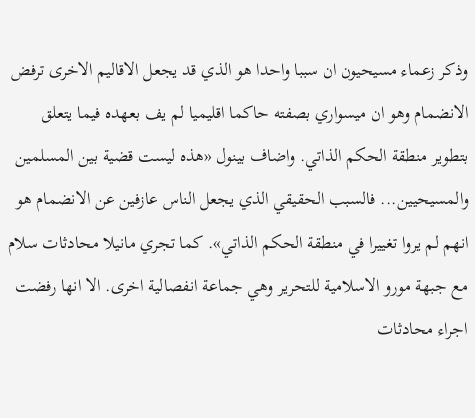وذكر زعماء مسيحيون ان سببا واحدا هو الذي قد يجعل الاقاليم الاخرى ترفض الانضمام وهو ان ميسواري بصفته حاكما اقليميا لم يف بعهده فيما يتعلق بتطوير منطقة الحكم الذاتي. واضاف بينول «هذه ليست قضية بين المسلمين والمسيحيين... فالسبب الحقيقي الذي يجعل الناس عازفين عن الانضمام هو انهم لم يروا تغييرا في منطقة الحكم الذاتي». كما تجري مانيلا محادثات سلام مع جبهة مورو الاسلامية للتحرير وهي جماعة انفصالية اخرى. الا انها رفضت اجراء محادثات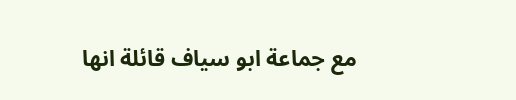مع جماعة ابو سياف قائلة انها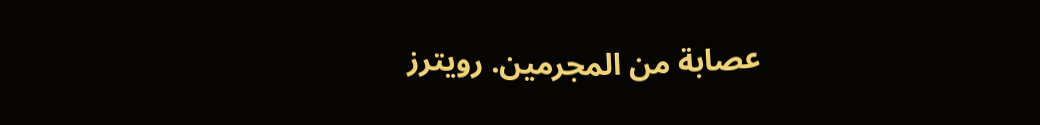عصابة من المجرمين. رويترز